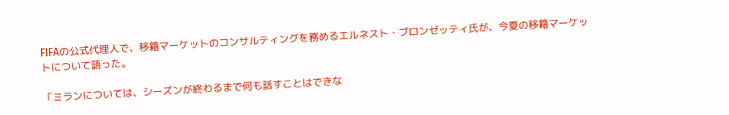FIFAの公式代理人で、移籍マーケットのコンサルティングを務めるエルネスト・ブロンゼッティ氏が、今夏の移籍マーケットについて語った。

「ミランについては、シーズンが終わるまで何も話すことはできな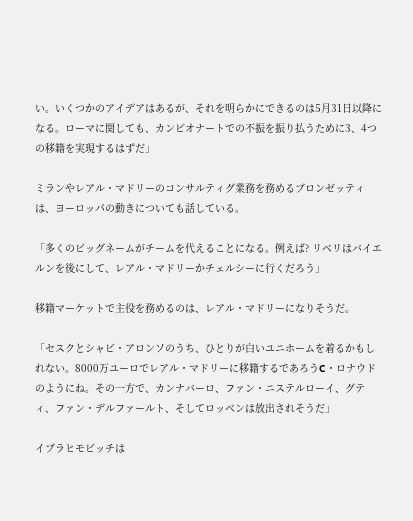い。いくつかのアイデアはあるが、それを明らかにできるのは5月31日以降になる。ローマに関しても、カンピオナートでの不振を振り払うために3、4つの移籍を実現するはずだ」

ミランやレアル・マドリーのコンサルティグ業務を務めるブロンゼッティは、ヨーロッパの動きについても話している。

「多くのビッグネームがチームを代えることになる。例えば? リベリはバイエルンを後にして、レアル・マドリーかチェルシーに行くだろう」

移籍マーケットで主役を務めるのは、レアル・マドリーになりそうだ。

「セスクとシャビ・アロンソのうち、ひとりが白いユニホームを着るかもしれない。8000万ユーロでレアル・マドリーに移籍するであろうC・ロナウドのようにね。その一方で、カンナバーロ、ファン・ニステルローイ、グティ、ファン・デルファールト、そしてロッベンは放出されそうだ」

イブラヒモビッチは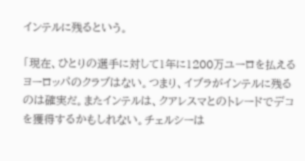インテルに残るという。

「現在、ひとりの選手に対して1年に1200万ユーロを払えるヨーロッパのクラブはない。つまり、イブラがインテルに残るのは確実だ。またインテルは、クアレスマとのトレードでデコを獲得するかもしれない。チェルシーは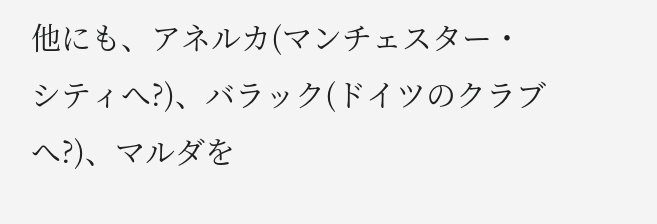他にも、アネルカ(マンチェスター・シティへ?)、バラック(ドイツのクラブへ?)、マルダを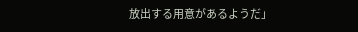放出する用意があるようだ」